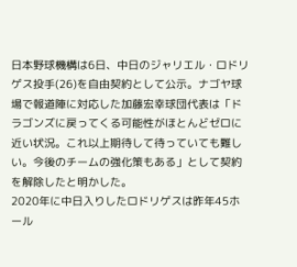日本野球機構は6日、中日のジャリエル・ロドリゲス投手(26)を自由契約として公示。ナゴヤ球場で報道陣に対応した加藤宏幸球団代表は「ドラゴンズに戻ってくる可能性がほとんどゼロに近い状況。これ以上期待して待っていても難しい。今後のチームの強化策もある」として契約を解除したと明かした。
2020年に中日入りしたロドリゲスは昨年45ホール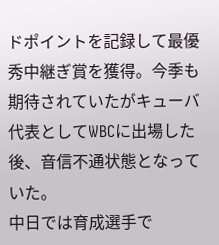ドポイントを記録して最優秀中継ぎ賞を獲得。今季も期待されていたがキューバ代表としてWBCに出場した後、音信不通状態となっていた。
中日では育成選手で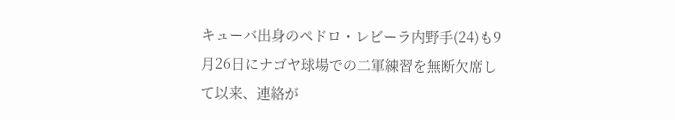キューバ出身のペドロ・レビーラ内野手(24)も9月26日にナゴヤ球場での二軍練習を無断欠席して以来、連絡が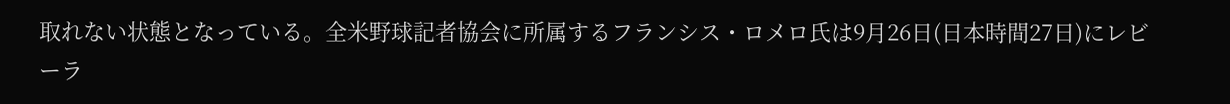取れない状態となっている。全米野球記者協会に所属するフランシス・ロメロ氏は9月26日(日本時間27日)にレビーラ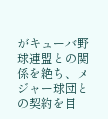がキューバ野球連盟との関係を絶ち、メジャー球団との契約を目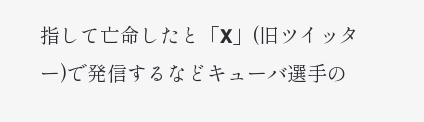指して亡命したと「X」(旧ツイッター)で発信するなどキューバ選手の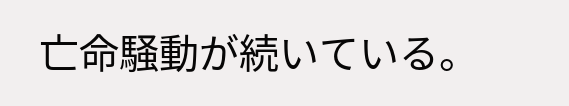亡命騒動が続いている。